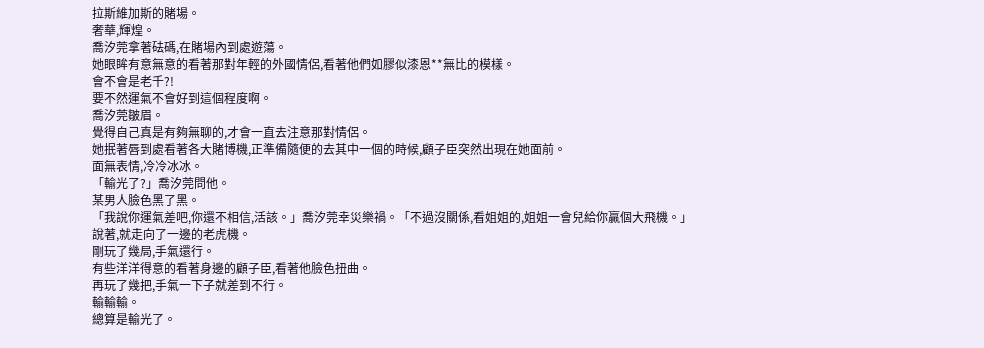拉斯維加斯的賭場。
奢華,輝煌。
喬汐莞拿著砝碼,在賭場內到處遊蕩。
她眼眸有意無意的看著那對年輕的外國情侶,看著他們如膠似漆恩**無比的模樣。
會不會是老千?!
要不然運氣不會好到這個程度啊。
喬汐莞皺眉。
覺得自己真是有夠無聊的,才會一直去注意那對情侶。
她抿著唇到處看著各大賭博機,正準備隨便的去其中一個的時候,顧子臣突然出現在她面前。
面無表情,冷冷冰冰。
「輸光了?」喬汐莞問他。
某男人臉色黑了黑。
「我說你運氣差吧,你還不相信,活該。」喬汐莞幸災樂禍。「不過沒關係,看姐姐的,姐姐一會兒給你贏個大飛機。」
說著,就走向了一邊的老虎機。
剛玩了幾局,手氣還行。
有些洋洋得意的看著身邊的顧子臣,看著他臉色扭曲。
再玩了幾把,手氣一下子就差到不行。
輸輸輸。
總算是輸光了。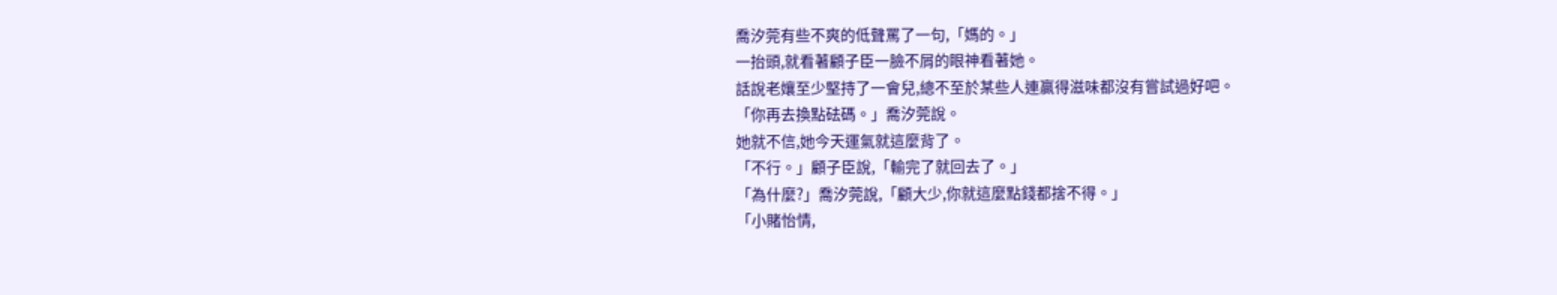喬汐莞有些不爽的低聲罵了一句,「媽的。」
一抬頭,就看著顧子臣一臉不屑的眼神看著她。
話說老孃至少堅持了一會兒,總不至於某些人連贏得滋味都沒有嘗試過好吧。
「你再去換點砝碼。」喬汐莞說。
她就不信,她今天運氣就這麼背了。
「不行。」顧子臣說,「輸完了就回去了。」
「為什麼?」喬汐莞說,「顧大少,你就這麼點錢都捨不得。」
「小賭怡情,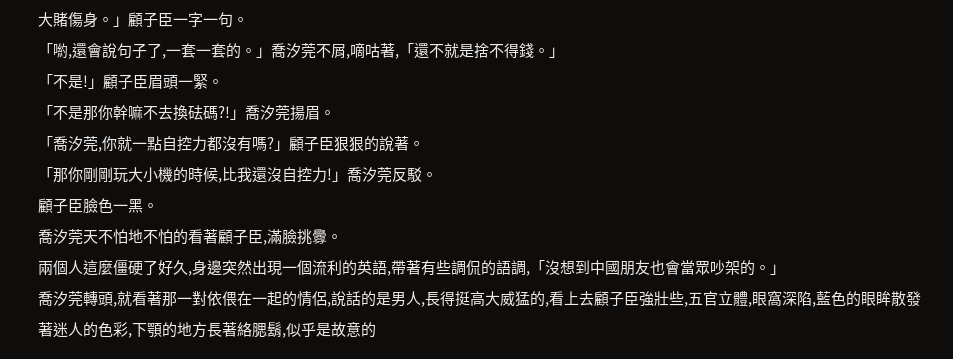大賭傷身。」顧子臣一字一句。
「喲,還會說句子了,一套一套的。」喬汐莞不屑,嘀咕著,「還不就是捨不得錢。」
「不是!」顧子臣眉頭一緊。
「不是那你幹嘛不去換砝碼?!」喬汐莞揚眉。
「喬汐莞,你就一點自控力都沒有嗎?」顧子臣狠狠的說著。
「那你剛剛玩大小機的時候,比我還沒自控力!」喬汐莞反駁。
顧子臣臉色一黑。
喬汐莞天不怕地不怕的看著顧子臣,滿臉挑釁。
兩個人這麼僵硬了好久,身邊突然出現一個流利的英語,帶著有些調侃的語調,「沒想到中國朋友也會當眾吵架的。」
喬汐莞轉頭,就看著那一對依偎在一起的情侶,說話的是男人,長得挺高大威猛的,看上去顧子臣強壯些,五官立體,眼窩深陷,藍色的眼眸散發著迷人的色彩,下顎的地方長著絡腮鬍,似乎是故意的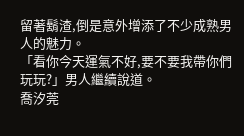留著鬍渣,倒是意外增添了不少成熟男人的魅力。
「看你今天運氣不好,要不要我帶你們玩玩?」男人繼續說道。
喬汐莞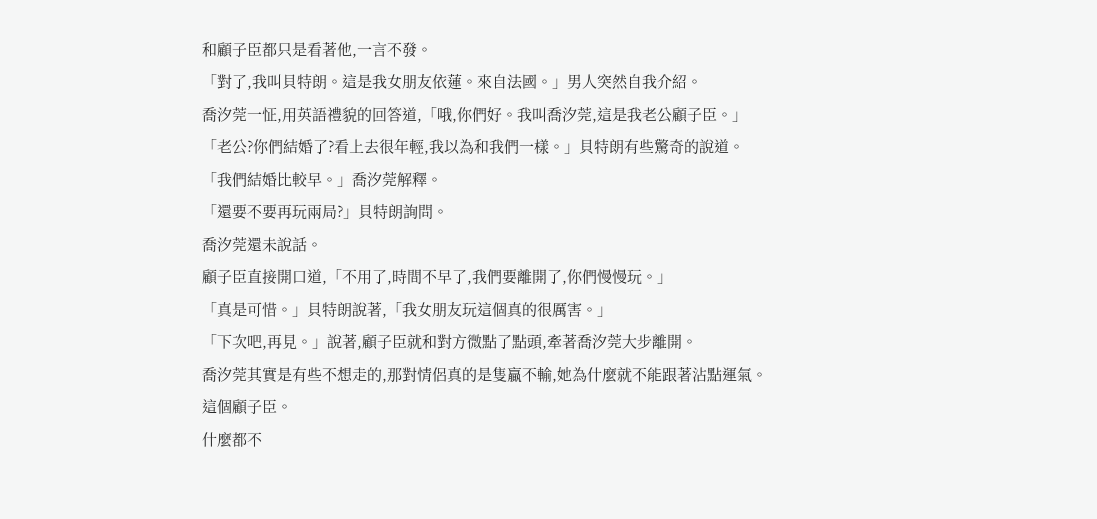和顧子臣都只是看著他,一言不發。
「對了,我叫貝特朗。這是我女朋友依蓮。來自法國。」男人突然自我介紹。
喬汐莞一怔,用英語禮貌的回答道,「哦,你們好。我叫喬汐莞,這是我老公顧子臣。」
「老公?你們結婚了?看上去很年輕,我以為和我們一樣。」貝特朗有些驚奇的說道。
「我們結婚比較早。」喬汐莞解釋。
「還要不要再玩兩局?」貝特朗詢問。
喬汐莞還未說話。
顧子臣直接開口道,「不用了,時間不早了,我們要離開了,你們慢慢玩。」
「真是可惜。」貝特朗說著,「我女朋友玩這個真的很厲害。」
「下次吧,再見。」說著,顧子臣就和對方微點了點頭,牽著喬汐莞大步離開。
喬汐莞其實是有些不想走的,那對情侶真的是隻贏不輸,她為什麼就不能跟著沾點運氣。
這個顧子臣。
什麼都不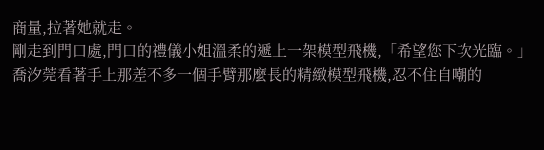商量,拉著她就走。
剛走到門口處,門口的禮儀小姐溫柔的遞上一架模型飛機,「希望您下次光臨。」
喬汐莞看著手上那差不多一個手臂那麼長的精緻模型飛機,忍不住自嘲的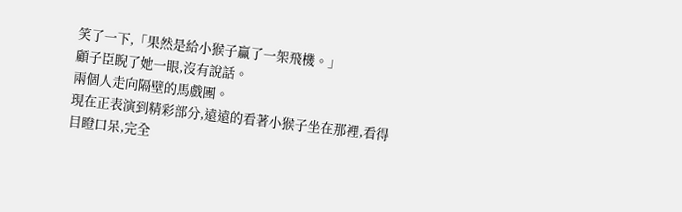笑了一下,「果然是給小猴子贏了一架飛機。」
顧子臣睨了她一眼,沒有說話。
兩個人走向隔壁的馬戲團。
現在正表演到精彩部分,遠遠的看著小猴子坐在那裡,看得目瞪口呆,完全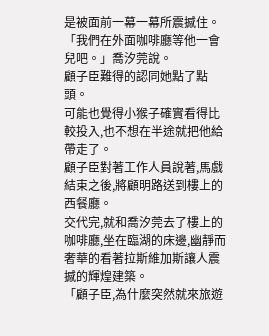是被面前一幕一幕所震撼住。
「我們在外面咖啡廳等他一會兒吧。」喬汐莞說。
顧子臣難得的認同她點了點頭。
可能也覺得小猴子確實看得比較投入,也不想在半途就把他給帶走了。
顧子臣對著工作人員說著,馬戲結束之後,將顧明路送到樓上的西餐廳。
交代完,就和喬汐莞去了樓上的咖啡廳,坐在臨湖的床邊,幽靜而奢華的看著拉斯維加斯讓人震撼的輝煌建築。
「顧子臣,為什麼突然就來旅遊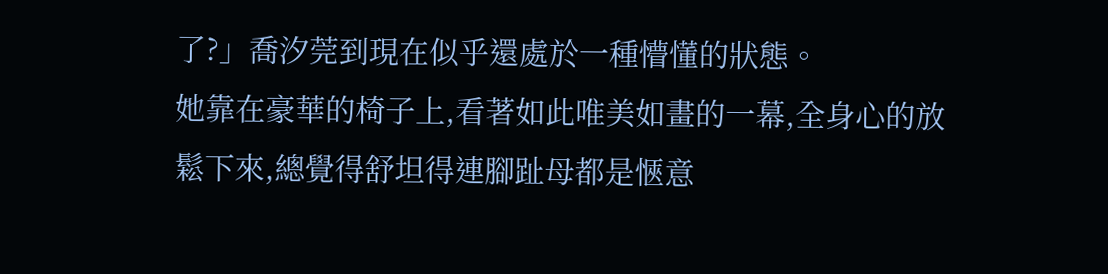了?」喬汐莞到現在似乎還處於一種懵懂的狀態。
她靠在豪華的椅子上,看著如此唯美如畫的一幕,全身心的放鬆下來,總覺得舒坦得連腳趾母都是愜意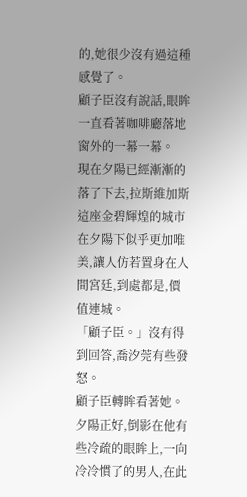的,她很少沒有過這種感覺了。
顧子臣沒有說話,眼眸一直看著咖啡廳落地窗外的一幕一幕。
現在夕陽已經漸漸的落了下去,拉斯維加斯這座金碧輝煌的城市在夕陽下似乎更加唯美,讓人仿若置身在人間宮廷,到處都是,價值連城。
「顧子臣。」沒有得到回答,喬汐莞有些發怒。
顧子臣轉眸看著她。
夕陽正好,倒影在他有些冷疏的眼眸上,一向冷冷慣了的男人,在此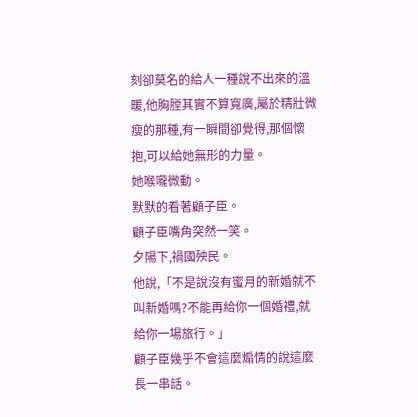刻卻莫名的給人一種說不出來的溫暖,他胸膛其實不算寬廣,屬於精壯微瘦的那種,有一瞬間卻覺得,那個懷抱,可以給她無形的力量。
她喉嚨微動。
默默的看著顧子臣。
顧子臣嘴角突然一笑。
夕陽下,禍國殃民。
他說,「不是說沒有蜜月的新婚就不叫新婚嗎?不能再給你一個婚禮,就給你一場旅行。」
顧子臣幾乎不會這麼煽情的說這麼長一串話。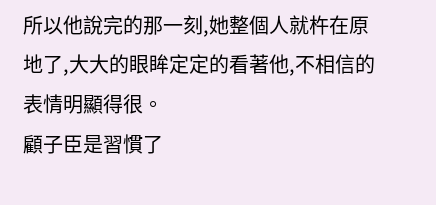所以他說完的那一刻,她整個人就杵在原地了,大大的眼眸定定的看著他,不相信的表情明顯得很。
顧子臣是習慣了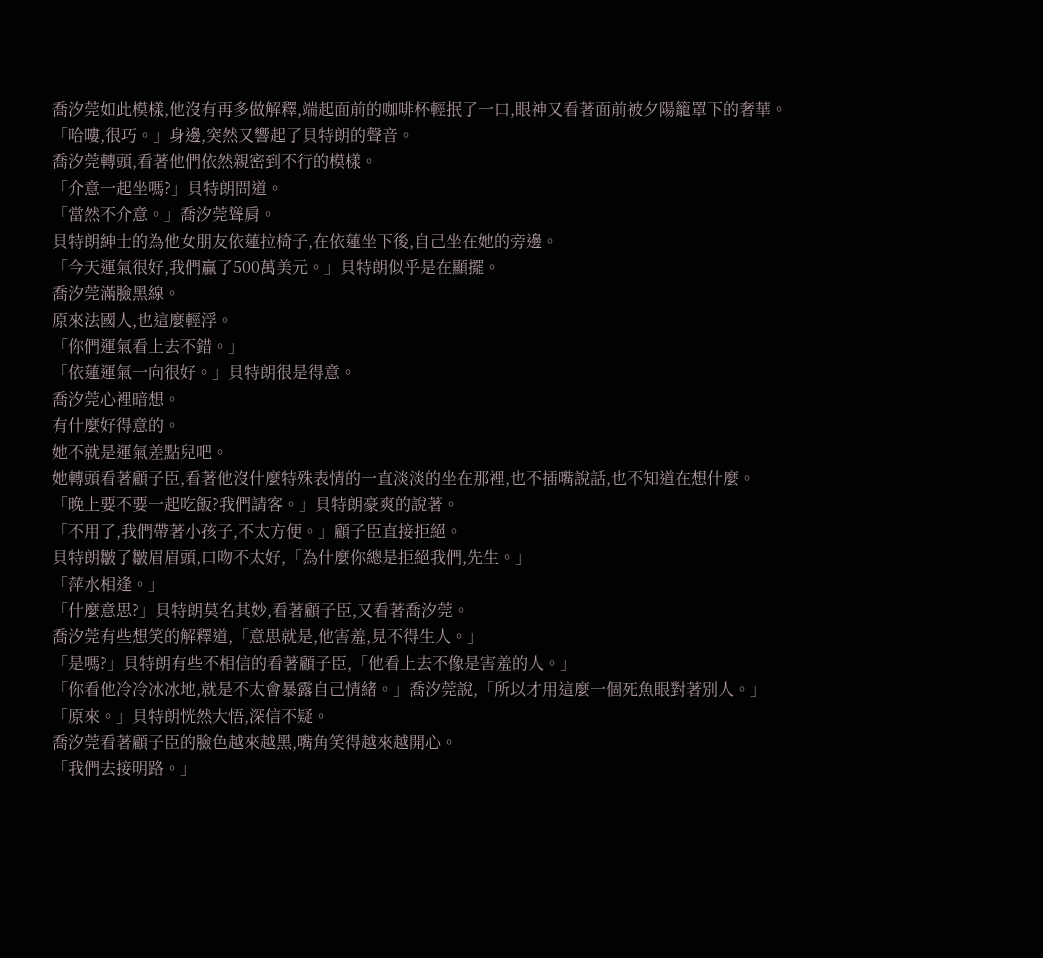喬汐莞如此模樣,他沒有再多做解釋,端起面前的咖啡杯輕抿了一口,眼神又看著面前被夕陽籠罩下的奢華。
「哈嘍,很巧。」身邊,突然又響起了貝特朗的聲音。
喬汐莞轉頭,看著他們依然親密到不行的模樣。
「介意一起坐嗎?」貝特朗問道。
「當然不介意。」喬汐莞聳肩。
貝特朗紳士的為他女朋友依蓮拉椅子,在依蓮坐下後,自己坐在她的旁邊。
「今天運氣很好,我們贏了500萬美元。」貝特朗似乎是在顯擺。
喬汐莞滿臉黑線。
原來法國人,也這麼輕浮。
「你們運氣看上去不錯。」
「依蓮運氣一向很好。」貝特朗很是得意。
喬汐莞心裡暗想。
有什麼好得意的。
她不就是運氣差點兒吧。
她轉頭看著顧子臣,看著他沒什麼特殊表情的一直淡淡的坐在那裡,也不插嘴說話,也不知道在想什麼。
「晚上要不要一起吃飯?我們請客。」貝特朗豪爽的說著。
「不用了,我們帶著小孩子,不太方便。」顧子臣直接拒絕。
貝特朗皺了皺眉眉頭,口吻不太好,「為什麼你總是拒絕我們,先生。」
「萍水相逢。」
「什麼意思?」貝特朗莫名其妙,看著顧子臣,又看著喬汐莞。
喬汐莞有些想笑的解釋道,「意思就是,他害羞,見不得生人。」
「是嗎?」貝特朗有些不相信的看著顧子臣,「他看上去不像是害羞的人。」
「你看他冷冷冰冰地,就是不太會暴露自己情緒。」喬汐莞說,「所以才用這麼一個死魚眼對著別人。」
「原來。」貝特朗恍然大悟,深信不疑。
喬汐莞看著顧子臣的臉色越來越黑,嘴角笑得越來越開心。
「我們去接明路。」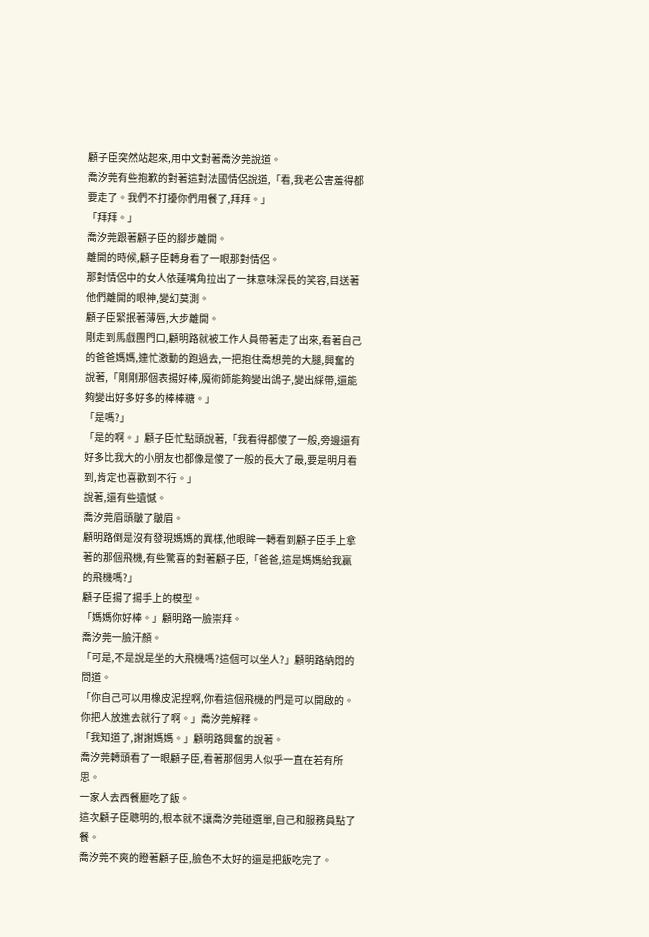顧子臣突然站起來,用中文對著喬汐莞說道。
喬汐莞有些抱歉的對著這對法國情侶說道,「看,我老公害羞得都要走了。我們不打擾你們用餐了,拜拜。」
「拜拜。」
喬汐莞跟著顧子臣的腳步離開。
離開的時候,顧子臣轉身看了一眼那對情侶。
那對情侶中的女人依蓮嘴角拉出了一抹意味深長的笑容,目送著他們離開的眼神,變幻莫測。
顧子臣緊抿著薄唇,大步離開。
剛走到馬戲團門口,顧明路就被工作人員帶著走了出來,看著自己的爸爸媽媽,連忙激動的跑過去,一把抱住喬想莞的大腿,興奮的說著,「剛剛那個表揚好棒,魔術師能夠變出鴿子,變出綵帶,還能夠變出好多好多的棒棒糖。」
「是嗎?」
「是的啊。」顧子臣忙點頭說著,「我看得都傻了一般,旁邊還有好多比我大的小朋友也都像是傻了一般的長大了最,要是明月看到,肯定也喜歡到不行。」
說著,還有些遺憾。
喬汐莞眉頭皺了皺眉。
顧明路倒是沒有發現媽媽的異樣,他眼眸一轉看到顧子臣手上拿著的那個飛機,有些驚喜的對著顧子臣,「爸爸,這是媽媽給我贏的飛機嗎?」
顧子臣揚了揚手上的模型。
「媽媽你好棒。」顧明路一臉崇拜。
喬汐莞一臉汗顏。
「可是,不是說是坐的大飛機嗎?這個可以坐人?」顧明路納悶的問道。
「你自己可以用橡皮泥捏啊,你看這個飛機的門是可以開啟的。你把人放進去就行了啊。」喬汐莞解釋。
「我知道了,謝謝媽媽。」顧明路興奮的說著。
喬汐莞轉頭看了一眼顧子臣,看著那個男人似乎一直在若有所思。
一家人去西餐廳吃了飯。
這次顧子臣聰明的,根本就不讓喬汐莞碰選單,自己和服務員點了餐。
喬汐莞不爽的瞪著顧子臣,臉色不太好的還是把飯吃完了。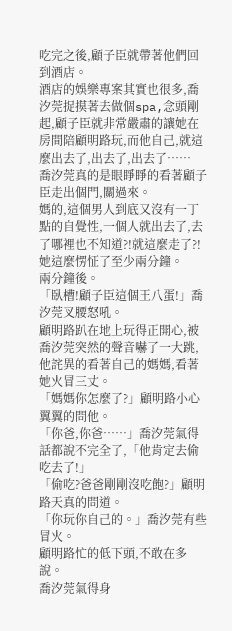吃完之後,顧子臣就帶著他們回到酒店。
酒店的娛樂專案其實也很多,喬汐莞捉摸著去做個spa,念頭剛起,顧子臣就非常嚴肅的讓她在房間陪顧明路玩,而他自己,就這麼出去了,出去了,出去了……
喬汐莞真的是眼睜睜的看著顧子臣走出個門,關過來。
媽的,這個男人到底又沒有一丁點的自覺性,一個人就出去了,去了哪裡也不知道?!就這麼走了?!
她這麼愣怔了至少兩分鐘。
兩分鐘後。
「臥槽!顧子臣這個王八蛋!」喬汐莞叉腰怒吼。
顧明路趴在地上玩得正開心,被喬汐莞突然的聲音嚇了一大跳,他詫異的看著自己的媽媽,看著她火冒三丈。
「媽媽你怎麼了?」顧明路小心翼翼的問他。
「你爸,你爸……」喬汐莞氣得話都說不完全了,「他肯定去偷吃去了!」
「偷吃?爸爸剛剛沒吃飽?」顧明路天真的問道。
「你玩你自己的。」喬汐莞有些冒火。
顧明路忙的低下頭,不敢在多說。
喬汐莞氣得身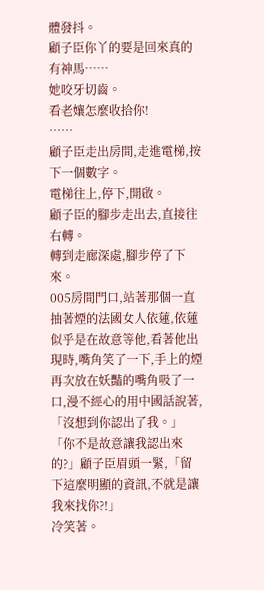體發抖。
顧子臣你丫的要是回來真的有神馬……
她咬牙切齒。
看老孃怎麼收拾你!
……
顧子臣走出房間,走進電梯,按下一個數字。
電梯往上,停下,開啟。
顧子臣的腳步走出去,直接往右轉。
轉到走廊深處,腳步停了下來。
005房間門口,站著那個一直抽著煙的法國女人依蓮,依蓮似乎是在故意等他,看著他出現時,嘴角笑了一下,手上的煙再次放在妖豔的嘴角吸了一口,漫不經心的用中國話說著,「沒想到你認出了我。」
「你不是故意讓我認出來的?」顧子臣眉頭一緊,「留下這麼明顯的資訊,不就是讓我來找你?!」
冷笑著。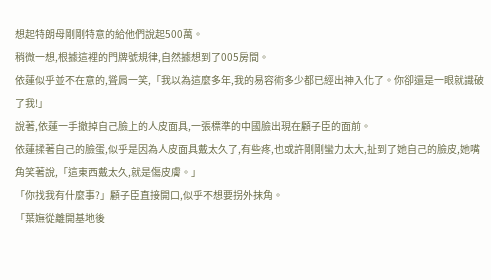想起特朗母剛剛特意的給他們說起500萬。
稍微一想,根據這裡的門牌號規律,自然據想到了005房間。
依蓮似乎並不在意的,聳肩一笑,「我以為這麼多年,我的易容術多少都已經出神入化了。你卻還是一眼就識破了我!」
說著,依蓮一手撤掉自己臉上的人皮面具,一張標準的中國臉出現在顧子臣的面前。
依蓮揉著自己的臉蛋,似乎是因為人皮面具戴太久了,有些疼,也或許剛剛蠻力太大,扯到了她自己的臉皮,她嘴角笑著說,「這東西戴太久,就是傷皮膚。」
「你找我有什麼事?」顧子臣直接開口,似乎不想要拐外抹角。
「葉嫵從離開基地後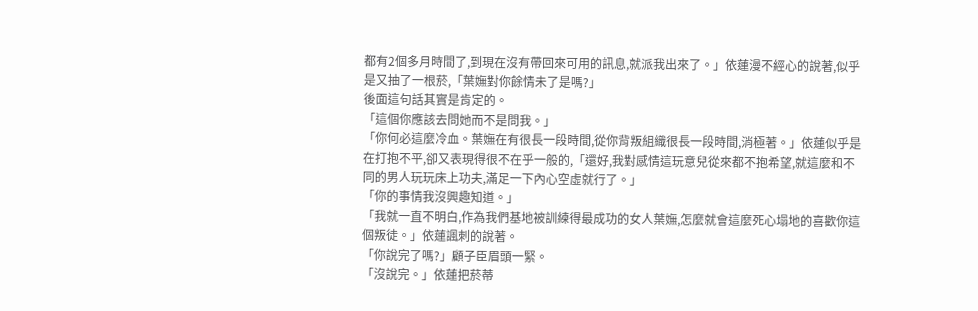都有2個多月時間了,到現在沒有帶回來可用的訊息,就派我出來了。」依蓮漫不經心的說著,似乎是又抽了一根菸,「葉嫵對你餘情未了是嗎?」
後面這句話其實是肯定的。
「這個你應該去問她而不是問我。」
「你何必這麼冷血。葉嫵在有很長一段時間,從你背叛組織很長一段時間,消極著。」依蓮似乎是在打抱不平,卻又表現得很不在乎一般的,「還好,我對感情這玩意兒從來都不抱希望,就這麼和不同的男人玩玩床上功夫,滿足一下內心空虛就行了。」
「你的事情我沒興趣知道。」
「我就一直不明白,作為我們基地被訓練得最成功的女人葉嫵,怎麼就會這麼死心塌地的喜歡你這個叛徒。」依蓮諷刺的說著。
「你說完了嗎?」顧子臣眉頭一緊。
「沒說完。」依蓮把菸蒂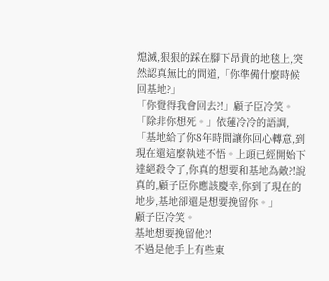熄滅,狠狠的踩在腳下昂貴的地毯上,突然認真無比的問道,「你準備什麼時候回基地?」
「你覺得我會回去?!」顧子臣冷笑。
「除非你想死。」依蓮冷冷的語調,「基地給了你8年時間讓你回心轉意,到現在還這麼執迷不悟。上頭已經開始下達絕殺令了,你真的想要和基地為敵?!說真的,顧子臣你應該慶幸,你到了現在的地步,基地卻還是想要挽留你。」
顧子臣冷笑。
基地想要挽留他?!
不過是他手上有些東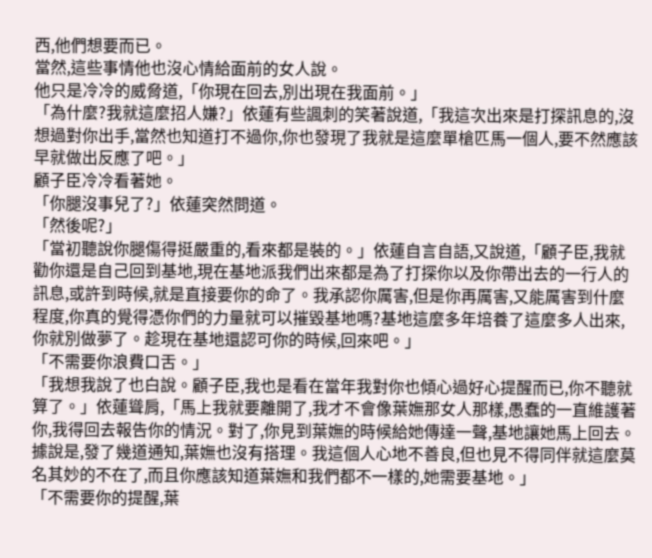西,他們想要而已。
當然,這些事情他也沒心情給面前的女人說。
他只是冷冷的威脅道,「你現在回去,別出現在我面前。」
「為什麼?我就這麼招人嫌?」依蓮有些諷刺的笑著說道,「我這次出來是打探訊息的,沒想過對你出手,當然也知道打不過你,你也發現了我就是這麼單槍匹馬一個人,要不然應該早就做出反應了吧。」
顧子臣冷冷看著她。
「你腿沒事兒了?」依蓮突然問道。
「然後呢?」
「當初聽說你腿傷得挺嚴重的,看來都是裝的。」依蓮自言自語,又說道,「顧子臣,我就勸你還是自己回到基地,現在基地派我們出來都是為了打探你以及你帶出去的一行人的訊息,或許到時候,就是直接要你的命了。我承認你厲害,但是你再厲害,又能厲害到什麼程度,你真的覺得憑你們的力量就可以摧毀基地嗎?基地這麼多年培養了這麼多人出來,你就別做夢了。趁現在基地還認可你的時候,回來吧。」
「不需要你浪費口舌。」
「我想我說了也白說。顧子臣,我也是看在當年我對你也傾心過好心提醒而已,你不聽就算了。」依蓮聳肩,「馬上我就要離開了,我才不會像葉嫵那女人那樣,愚蠢的一直維護著你,我得回去報告你的情況。對了,你見到葉嫵的時候給她傳達一聲,基地讓她馬上回去。據說是,發了幾道通知,葉嫵也沒有搭理。我這個人心地不善良,但也見不得同伴就這麼莫名其妙的不在了,而且你應該知道葉嫵和我們都不一樣的,她需要基地。」
「不需要你的提醒,葉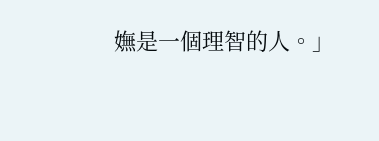嫵是一個理智的人。」